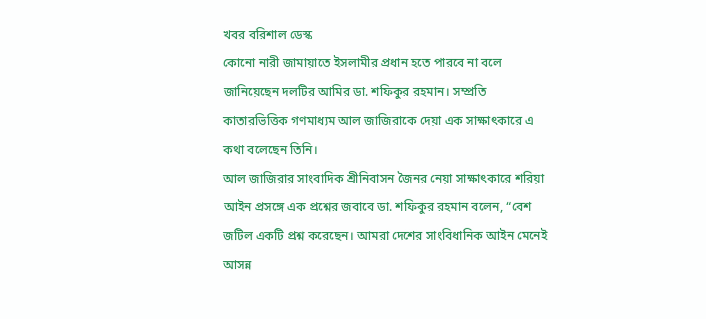খবর বরিশাল ডেস্ক
কোনো নারী জামায়াতে ইসলামীর প্রধান হতে পারবে না বলে জানিয়েছেন দলটির আমির ডা. শফিকুর রহমান। সম্প্রতি কাতারভিত্তিক গণমাধ্যম আল জাজিরাকে দেয়া এক সাক্ষাৎকারে এ কথা বলেছেন তিনি।
আল জাজিরার সাংবাদিক শ্রীনিবাসন জৈনর নেয়া সাক্ষাৎকারে শরিয়া আইন প্রসঙ্গে এক প্রশ্নের জবাবে ডা. শফিকুর রহমান বলেন, “বেশ জটিল একটি প্রশ্ন করেছেন। আমরা দেশের সাংবিধানিক আইন মেনেই আসন্ন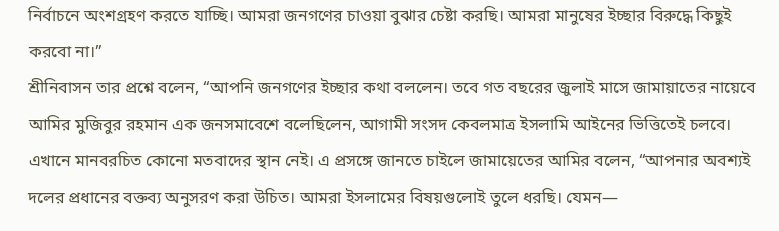নির্বাচনে অংশগ্রহণ করতে যাচ্ছি। আমরা জনগণের চাওয়া বুঝার চেষ্টা করছি। আমরা মানুষের ইচ্ছার বিরুদ্ধে কিছুই করবো না।”
শ্রীনিবাসন তার প্রশ্নে বলেন, “আপনি জনগণের ইচ্ছার কথা বললেন। তবে গত বছরের জুলাই মাসে জামায়াতের নায়েবে আমির মুজিবুর রহমান এক জনসমাবেশে বলেছিলেন, আগামী সংসদ কেবলমাত্র ইসলামি আইনের ভিত্তিতেই চলবে। এখানে মানবরচিত কোনো মতবাদের স্থান নেই। এ প্রসঙ্গে জানতে চাইলে জামায়েতের আমির বলেন, “আপনার অবশ্যই দলের প্রধানের বক্তব্য অনুসরণ করা উচিত। আমরা ইসলামের বিষয়গুলোই তুলে ধরছি। যেমন—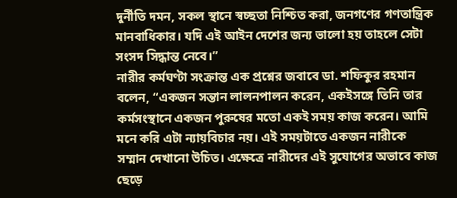দুর্নীতি দমন, সকল স্থানে স্বচ্ছতা নিশ্চিত করা, জনগণের গণতান্ত্রিক মানবাধিকার। যদি এই আইন দেশের জন্য ভালো হয় তাহলে সেটা সংসদ সিদ্ধান্ত নেবে।”
নারীর কর্মঘণ্টা সংক্রান্ত এক প্রশ্নের জবাবে ডা. শফিকুর রহমান বলেন, “একজন সন্তান লালনপালন করেন, একইসঙ্গে তিনি তার কর্মসংস্থানে একজন পুরুষের মতো একই সময় কাজ করেন। আমি মনে করি এটা ন্যায়বিচার নয়। এই সময়টাতে একজন নারীকে সম্মান দেখানো উচিত। এক্ষেত্রে নারীদের এই সুযোগের অভাবে কাজ ছেড়ে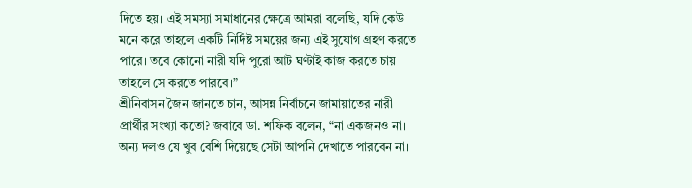দিতে হয়। এই সমস্যা সমাধানের ক্ষেত্রে আমরা বলেছি, যদি কেউ মনে করে তাহলে একটি নির্দিষ্ট সময়ের জন্য এই সুযোগ গ্রহণ করতে পারে। তবে কোনো নারী যদি পুরো আট ঘণ্টাই কাজ করতে চায় তাহলে সে করতে পারবে।”
শ্রীনিবাসন জৈন জানতে চান, আসন্ন নির্বাচনে জামায়াতের নারী প্রার্থীর সংখ্যা কতো? জবাবে ডা. শফিক বলেন, “না একজনও না। অন্য দলও যে খুব বেশি দিয়েছে সেটা আপনি দেখাতে পারবেন না।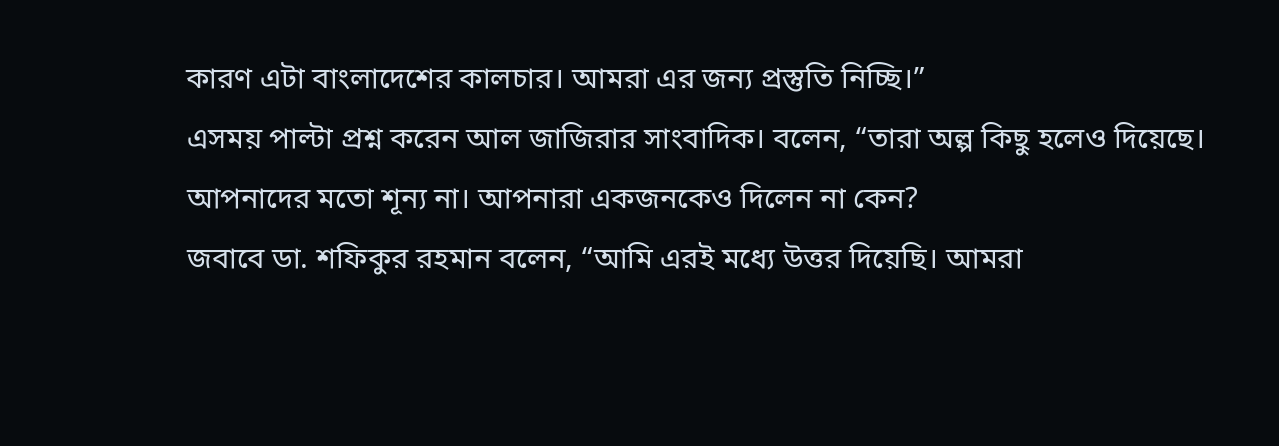কারণ এটা বাংলাদেশের কালচার। আমরা এর জন্য প্রস্তুতি নিচ্ছি।”
এসময় পাল্টা প্রশ্ন করেন আল জাজিরার সাংবাদিক। বলেন, “তারা অল্প কিছু হলেও দিয়েছে। আপনাদের মতো শূন্য না। আপনারা একজনকেও দিলেন না কেন?
জবাবে ডা. শফিকুর রহমান বলেন, “আমি এরই মধ্যে উত্তর দিয়েছি। আমরা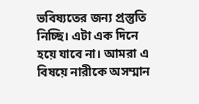ভবিষ্যতের জন্য প্রস্তুতি নিচ্ছি। এটা এক দিনে হয়ে যাবে না। আমরা এ বিষয়ে নারীকে অসম্মান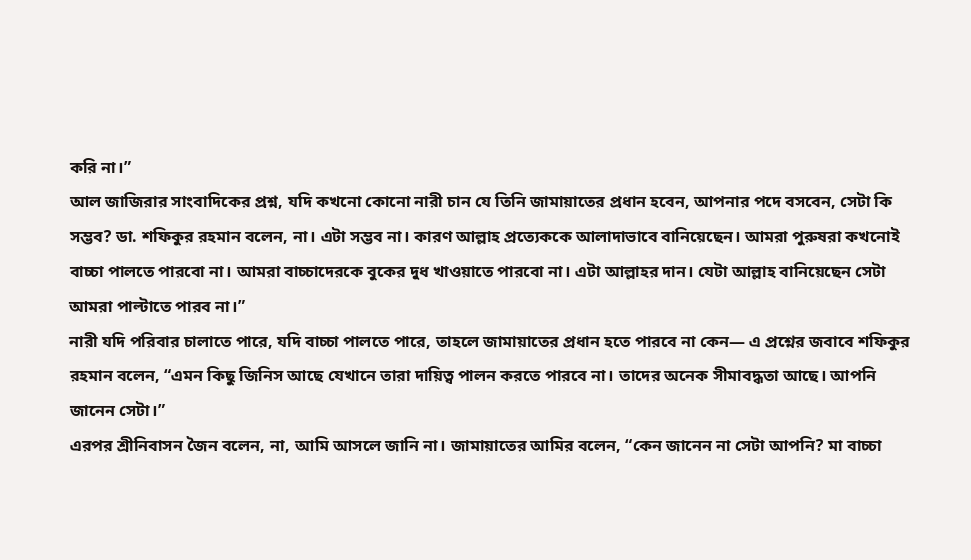করি না।”
আল জাজিরার সাংবাদিকের প্রশ্ন, যদি কখনো কোনো নারী চান যে তিনি জামায়াতের প্রধান হবেন, আপনার পদে বসবেন, সেটা কি সম্ভব? ডা. শফিকুর রহমান বলেন, না। এটা সম্ভব না। কারণ আল্লাহ প্রত্যেককে আলাদাভাবে বানিয়েছেন। আমরা পুরুষরা কখনোই বাচ্চা পালতে পারবো না। আমরা বাচ্চাদেরকে বুকের দুধ খাওয়াতে পারবো না। এটা আল্লাহর দান। যেটা আল্লাহ বানিয়েছেন সেটা আমরা পাল্টাতে পারব না।”
নারী যদি পরিবার চালাতে পারে, যদি বাচ্চা পালতে পারে, তাহলে জামায়াতের প্রধান হতে পারবে না কেন— এ প্রশ্নের জবাবে শফিকুর রহমান বলেন, “এমন কিছু জিনিস আছে যেখানে তারা দায়িত্ব পালন করতে পারবে না। তাদের অনেক সীমাবদ্ধতা আছে। আপনি জানেন সেটা।”
এরপর শ্রীনিবাসন জৈন বলেন, না, আমি আসলে জানি না। জামায়াতের আমির বলেন, “কেন জানেন না সেটা আপনি? মা বাচ্চা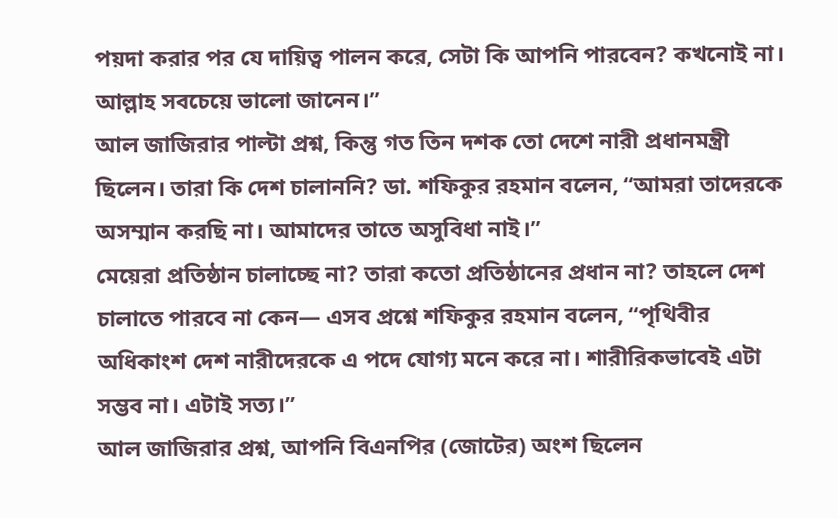পয়দা করার পর যে দায়িত্ব পালন করে, সেটা কি আপনি পারবেন? কখনোই না। আল্লাহ সবচেয়ে ভালো জানেন।”
আল জাজিরার পাল্টা প্রশ্ন, কিন্তু গত তিন দশক তো দেশে নারী প্রধানমন্ত্রী ছিলেন। তারা কি দেশ চালাননি? ডা. শফিকুর রহমান বলেন, “আমরা তাদেরকে অসম্মান করছি না। আমাদের তাতে অসুবিধা নাই।”
মেয়েরা প্রতিষ্ঠান চালাচ্ছে না? তারা কতো প্রতিষ্ঠানের প্রধান না? তাহলে দেশ চালাতে পারবে না কেন— এসব প্রশ্নে শফিকুর রহমান বলেন, “পৃথিবীর অধিকাংশ দেশ নারীদেরকে এ পদে যোগ্য মনে করে না। শারীরিকভাবেই এটা সম্ভব না। এটাই সত্য।”
আল জাজিরার প্রশ্ন, আপনি বিএনপির (জোটের) অংশ ছিলেন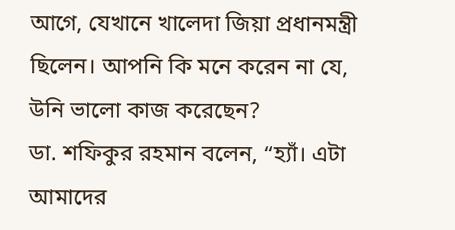আগে, যেখানে খালেদা জিয়া প্রধানমন্ত্রী ছিলেন। আপনি কি মনে করেন না যে, উনি ভালো কাজ করেছেন?
ডা. শফিকুর রহমান বলেন, “হ্যাঁ। এটা আমাদের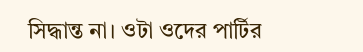সিদ্ধান্ত না। ওটা ওদের পার্টির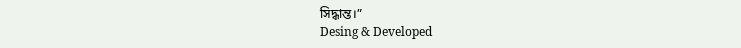সিদ্ধান্ত।”
Desing & Developed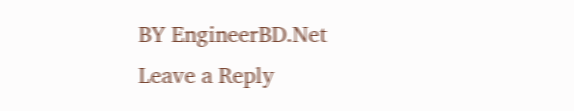BY EngineerBD.Net
Leave a Reply